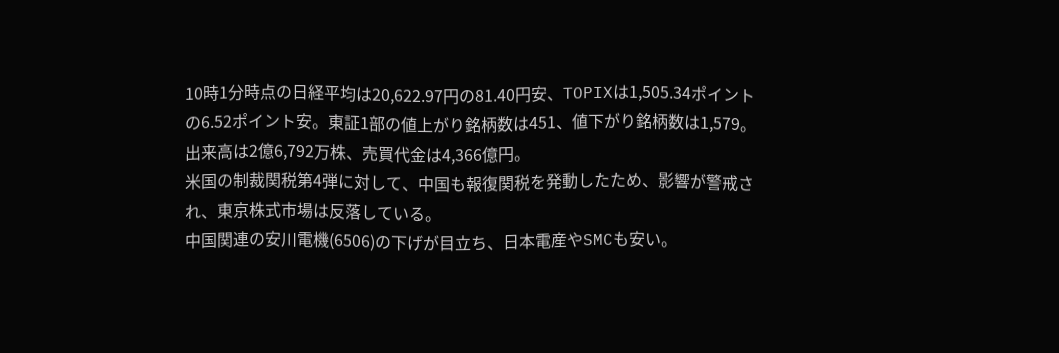10時1分時点の日経平均は20,622.97円の81.40円安、TOPIXは1,505.34ポイントの6.52ポイント安。東証1部の値上がり銘柄数は451、値下がり銘柄数は1,579。出来高は2億6,792万株、売買代金は4,366億円。
米国の制裁関税第4弾に対して、中国も報復関税を発動したため、影響が警戒され、東京株式市場は反落している。
中国関連の安川電機(6506)の下げが目立ち、日本電産やSMCも安い。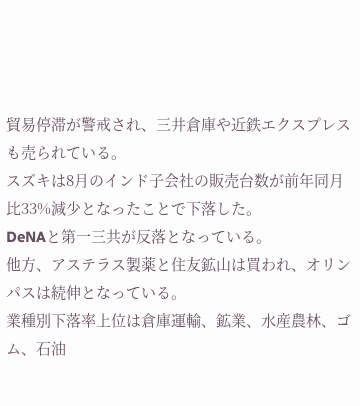貿易停滞が警戒され、三井倉庫や近鉄エクスプレスも売られている。
スズキは8月のインド子会社の販売台数が前年同月比33%減少となったことで下落した。
DeNAと第一三共が反落となっている。
他方、アステラス製薬と住友鉱山は買われ、オリンパスは続伸となっている。
業種別下落率上位は倉庫運輸、鉱業、水産農林、ゴム、石油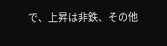で、上昇は非鉄、その他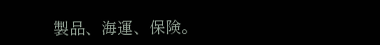製品、海運、保険。